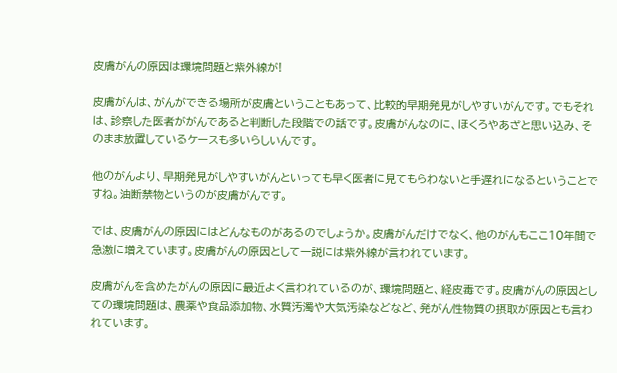皮膚がんの原因は環境問題と紫外線が!

皮膚がんは、がんができる場所が皮膚ということもあって、比較的早期発見がしやすいがんです。でもそれは、診察した医者ががんであると判断した段階での話です。皮膚がんなのに、ほくろやあざと思い込み、そのまま放置しているケースも多いらしいんです。

他のがんより、早期発見がしやすいがんといっても早く医者に見てもらわないと手遅れになるということですね。油断禁物というのが皮膚がんです。

では、皮膚がんの原因にはどんなものがあるのでしょうか。皮膚がんだけでなく、他のがんもここ10年間で急激に増えています。皮膚がんの原因として一説には紫外線が言われています。

皮膚がんを含めたがんの原因に最近よく言われているのが、環境問題と、経皮毒です。皮膚がんの原因としての環境問題は、農薬や食品添加物、水質汚濁や大気汚染などなど、発がん性物質の摂取が原因とも言われています。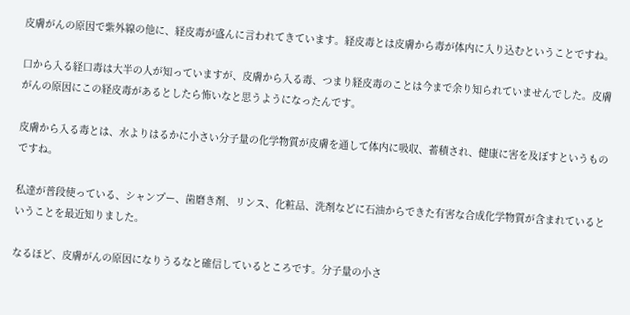皮膚がんの原因で紫外線の他に、経皮毒が盛んに言われてきています。経皮毒とは皮膚から毒が体内に入り込むということですね。

口から入る経口毒は大半の人が知っていますが、皮膚から入る毒、つまり経皮毒のことは今まで余り知られていませんでした。皮膚がんの原因にこの経皮毒があるとしたら怖いなと思うようになったんです。

皮膚から入る毒とは、水よりはるかに小さい分子量の化学物質が皮膚を通して体内に吸収、蓄積され、健康に害を及ぼすというものですね。

私達が普段使っている、シャンプー、歯磨き剤、リンス、化粧品、洗剤などに石油からできた有害な合成化学物質が含まれているということを最近知りました。

なるほど、皮膚がんの原因になりうるなと確信しているところです。分子量の小さ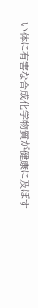い体に有害な合成化学物質が健康に及ぼす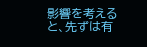影響を考えると、先ずは有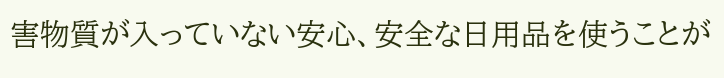害物質が入っていない安心、安全な日用品を使うことが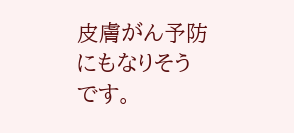皮膚がん予防にもなりそうです。